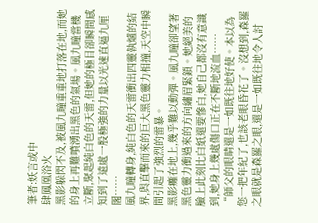筆者:妖言或中
肆鳳凰浴火
黑影躲閃不及,被風九瞳重重地打落在地,而她的身上再難噴湧出黑色的氣場。風九瞳當機立斷,聚起純白色的天雷,但她的極目卻瞬間感知到了遠處一股極強的力量以光速直逼九厘閣……
風九瞳轉身,純白色的天雷衝出四靈執爐的結界,與直擊而來的巨大黑色靈力相撞,天空中瞬間引起了強烈的雷暴。
黑影癱在地上,幾乎難以動彈。風九瞳卻望著黑色靈力衝過來的方向繡眉緊鎖。她絕美的臉上此刻比白紙還要慘白,她自己都沒有意識到,她身上幾處傷口正在不斷地流血……
“師父的眼睛還是一如既往地好使。本以為您一把年紀了,也該老眼昏花了。沒想到,森羅之眼就是森羅之眼,還是一如既往地令人討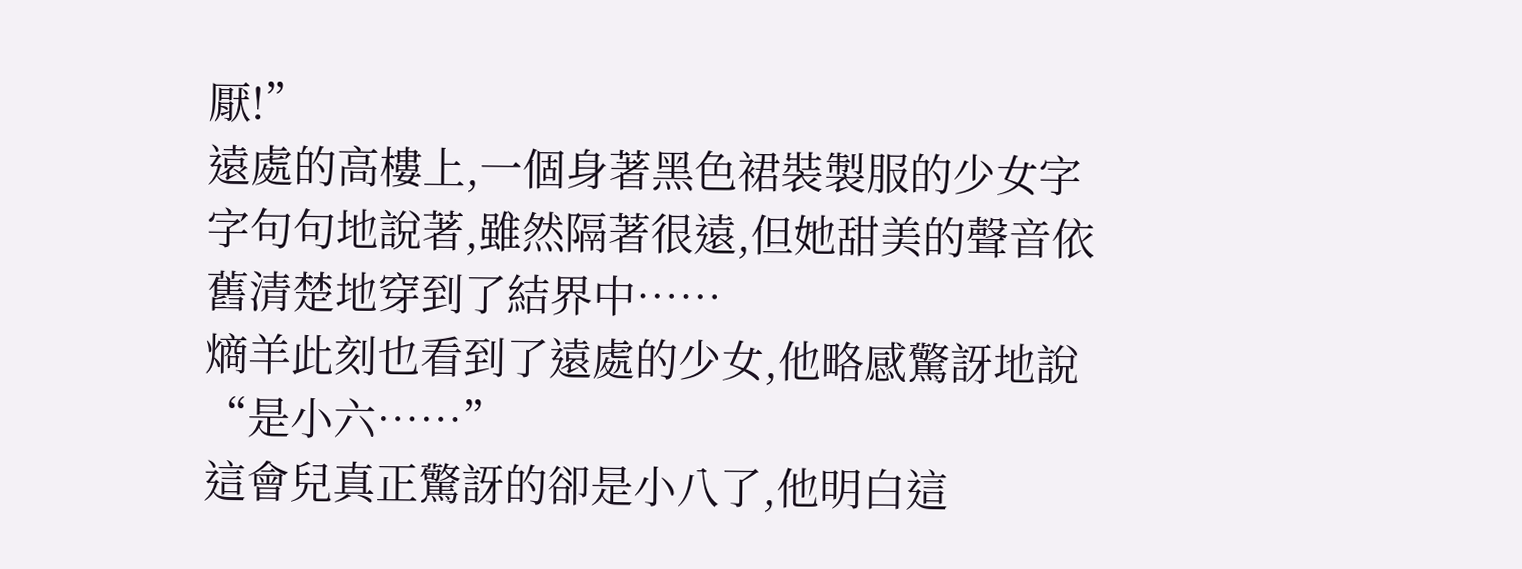厭!”
遠處的高樓上,一個身著黑色裙裝製服的少女字字句句地說著,雖然隔著很遠,但她甜美的聲音依舊清楚地穿到了結界中……
熵羊此刻也看到了遠處的少女,他略感驚訝地說
“是小六……”
這會兒真正驚訝的卻是小八了,他明白這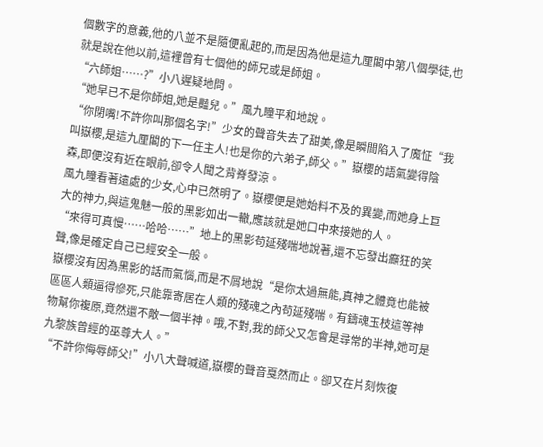個數字的意義,他的八並不是隨便亂起的,而是因為他是這九厘閣中第八個學徒,也就是說在他以前,這裡曾有七個他的師兄或是師姐。
“六師姐……?”小八遲疑地問。
“她早已不是你師姐,她是豔兒。”風九瞳平和地說。
“你閉嘴!不許你叫那個名字!”少女的聲音失去了甜美,像是瞬間陷入了魔怔“我叫嶽櫻,是這九厘閣的下一任主人!也是你的六弟子,師父。”嶽櫻的語氣變得陰森,即便沒有近在眼前,卻令人聞之背脊發涼。
風九瞳看著遠處的少女,心中已然明了。嶽櫻便是她始料不及的異變,而她身上巨大的神力,與這鬼魅一般的黑影如出一轍,應該就是她口中來接她的人。
“來得可真慢……哈哈……”地上的黑影苟延殘喘地說著,還不忘發出癲狂的笑聲,像是確定自己已經安全一般。
嶽櫻沒有因為黑影的話而氣惱,而是不屑地說“是你太過無能,真神之體竟也能被區區人類逼得慘死,只能靠寄居在人類的殘魂之內苟延殘喘。有鑄魂玉枝這等神物幫你複原,竟然還不敵一個半神。哦,不對,我的師父又怎會是尋常的半神,她可是九黎族曾經的巫尊大人。”
“不許你侮辱師父!”小八大聲喊道,嶽櫻的聲音戛然而止。卻又在片刻恢復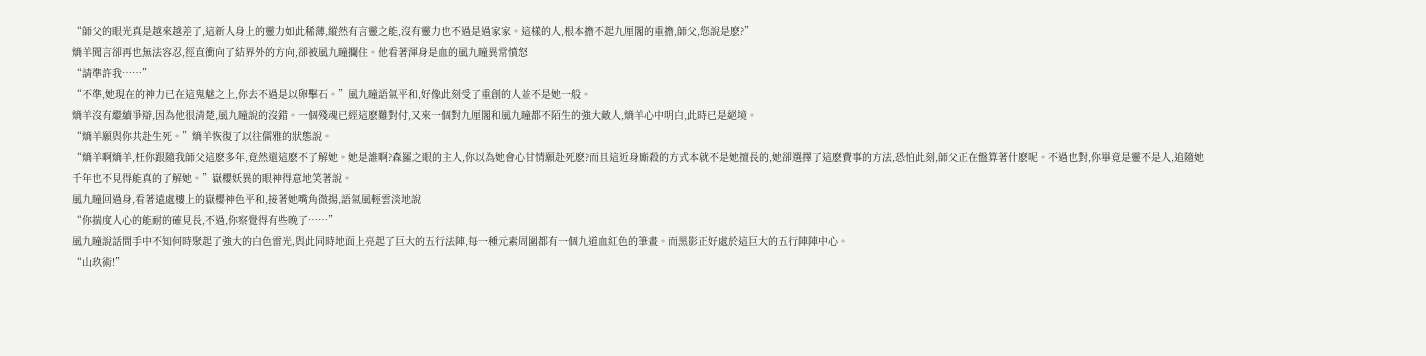“師父的眼光真是越來越差了,這新人身上的靈力如此稀薄,縱然有言靈之能,沒有靈力也不過是過家家。這樣的人,根本擔不起九厘閣的重擔,師父,您說是麽?”
熵羊聞言卻再也無法容忍,徑直衝向了結界外的方向,卻被風九瞳攔住。他看著渾身是血的風九瞳異常憤怒
“請準許我……”
“不準,她現在的神力已在這鬼魅之上,你去不過是以卵擊石。”風九瞳語氣平和,好像此刻受了重創的人並不是她一般。
熵羊沒有繼續爭辯,因為他很清楚,風九瞳說的沒錯。一個殘魂已經這麽難對付,又來一個對九厘閣和風九瞳都不陌生的強大敵人,熵羊心中明白,此時已是絕境。
“熵羊願與你共赴生死。”熵羊恢復了以往儒雅的狀態說。
“熵羊啊熵羊,枉你跟隨我師父這麽多年,竟然還這麽不了解她。她是誰啊?森羅之眼的主人,你以為她會心甘情願赴死麽?而且這近身廝殺的方式本就不是她擅長的,她卻選擇了這麽費事的方法,恐怕此刻,師父正在盤算著什麽呢。不過也對,你畢竟是靈不是人,追隨她千年也不見得能真的了解她。”嶽櫻妖異的眼神得意地笑著說。
風九瞳回過身,看著遠處樓上的嶽櫻神色平和,接著她嘴角微揚,語氣風輕雲淡地說
“你揣度人心的能耐的確見長,不過,你察覺得有些晚了……”
風九瞳說話間手中不知何時聚起了強大的白色雷光,與此同時地面上亮起了巨大的五行法陣,每一種元素周圍都有一個九道血紅色的筆畫。而黑影正好處於這巨大的五行陣陣中心。
“山玖術!”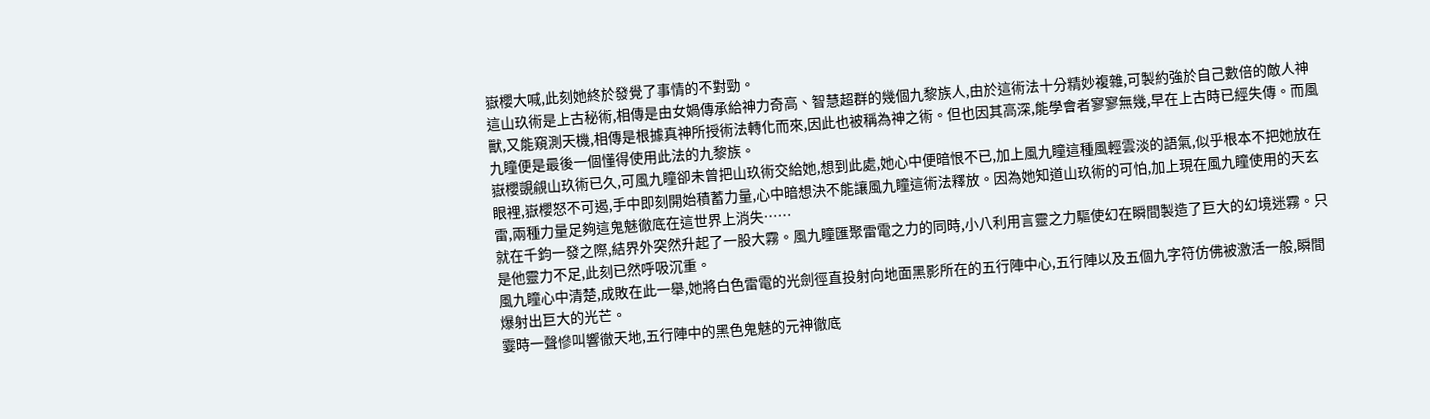嶽櫻大喊,此刻她終於發覺了事情的不對勁。
這山玖術是上古秘術,相傳是由女媧傳承給神力奇高、智慧超群的幾個九黎族人,由於這術法十分精妙複雜,可製約強於自己數倍的敵人神獸,又能窺測天機,相傳是根據真神所授術法轉化而來,因此也被稱為神之術。但也因其高深,能學會者寥寥無幾,早在上古時已經失傳。而風九瞳便是最後一個懂得使用此法的九黎族。
嶽櫻覬覦山玖術已久,可風九瞳卻未曾把山玖術交給她,想到此處,她心中便暗恨不已,加上風九瞳這種風輕雲淡的語氣,似乎根本不把她放在眼裡,嶽櫻怒不可遏,手中即刻開始積蓄力量,心中暗想決不能讓風九瞳這術法釋放。因為她知道山玖術的可怕,加上現在風九瞳使用的天玄雷,兩種力量足夠這鬼魅徹底在這世界上消失……
就在千鈞一發之際,結界外突然升起了一股大霧。風九瞳匯聚雷電之力的同時,小八利用言靈之力驅使幻在瞬間製造了巨大的幻境迷霧。只是他靈力不足,此刻已然呼吸沉重。
風九瞳心中清楚,成敗在此一舉,她將白色雷電的光劍徑直投射向地面黑影所在的五行陣中心,五行陣以及五個九字符仿佛被激活一般,瞬間爆射出巨大的光芒。
霎時一聲慘叫響徹天地,五行陣中的黑色鬼魅的元神徹底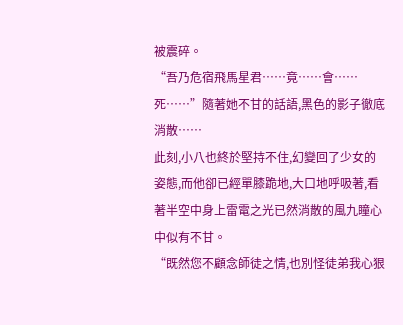被震碎。
“吾乃危宿飛馬星君……竟……會……死……”隨著她不甘的話語,黑色的影子徹底消散……
此刻,小八也終於堅持不住,幻變回了少女的姿態,而他卻已經單膝跪地,大口地呼吸著,看著半空中身上雷電之光已然消散的風九瞳心中似有不甘。
“既然您不顧念師徒之情,也別怪徒弟我心狠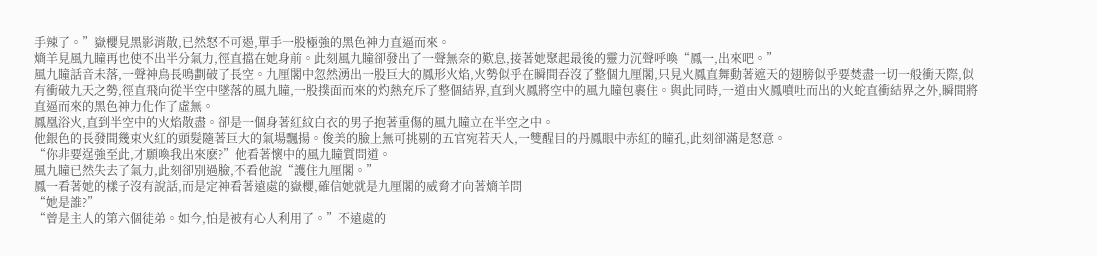手辣了。”嶽櫻見黑影消散,已然怒不可遏,單手一股極強的黑色神力直逼而來。
熵羊見風九瞳再也使不出半分氣力,徑直擋在她身前。此刻風九瞳卻發出了一聲無奈的歎息,接著她聚起最後的靈力沉聲呼喚“鳳一,出來吧。”
風九瞳話音未落,一聲神鳥長鳴劃破了長空。九厘閣中忽然湧出一股巨大的鳳形火焰,火勢似乎在瞬間吞沒了整個九厘閣,只見火鳳直舞動著遮天的翅膀似乎要焚盡一切一般衝天際,似有衝破九天之勢,徑直飛向從半空中墜落的風九瞳,一股撲面而來的灼熱充斥了整個結界,直到火鳳將空中的風九瞳包裹住。與此同時,一道由火鳳噴吐而出的火蛇直衝結界之外,瞬間將直逼而來的黑色神力化作了虛無。
鳳凰浴火,直到半空中的火焰散盡。卻是一個身著紅紋白衣的男子抱著重傷的風九瞳立在半空之中。
他銀色的長發間幾束火紅的頭髮隨著巨大的氣場飄揚。俊美的臉上無可挑剔的五官宛若天人,一雙醒目的丹鳳眼中赤紅的瞳孔,此刻卻滿是怒意。
“你非要逞強至此,才願喚我出來麽?”他看著懷中的風九瞳質問道。
風九瞳已然失去了氣力,此刻卻別過臉,不看他說“護住九厘閣。”
鳳一看著她的樣子沒有說話,而是定神看著遠處的嶽櫻,確信她就是九厘閣的威脅才向著熵羊問
“她是誰?”
“曾是主人的第六個徒弟。如今,怕是被有心人利用了。”不遠處的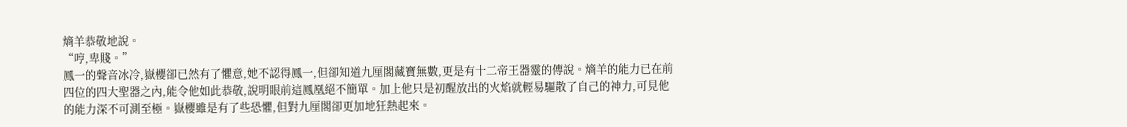熵羊恭敬地說。
“哼,卑賤。”
鳳一的聲音冰冷,嶽櫻卻已然有了懼意,她不認得鳳一,但卻知道九厘閣藏寶無數,更是有十二帝王器靈的傳說。熵羊的能力已在前四位的四大聖器之內,能令他如此恭敬,說明眼前這鳳凰絕不簡單。加上他只是初醒放出的火焰就輕易驅散了自己的神力,可見他的能力深不可測至極。嶽櫻雖是有了些恐懼,但對九厘閣卻更加地狂熱起來。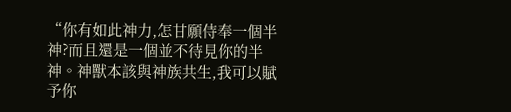“你有如此神力,怎甘願侍奉一個半神?而且還是一個並不待見你的半神。神獸本該與神族共生,我可以賦予你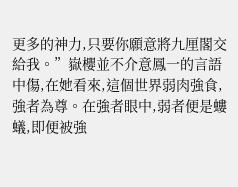更多的神力,只要你願意將九厘閣交給我。”嶽櫻並不介意鳳一的言語中傷,在她看來,這個世界弱肉強食,強者為尊。在強者眼中,弱者便是螻蟻,即便被強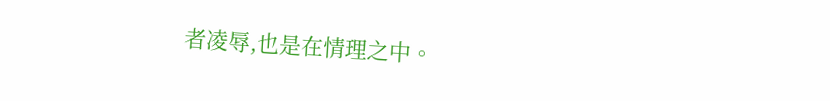者凌辱,也是在情理之中。